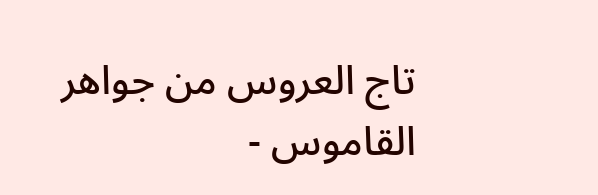تاج العروس من جواهر القاموس -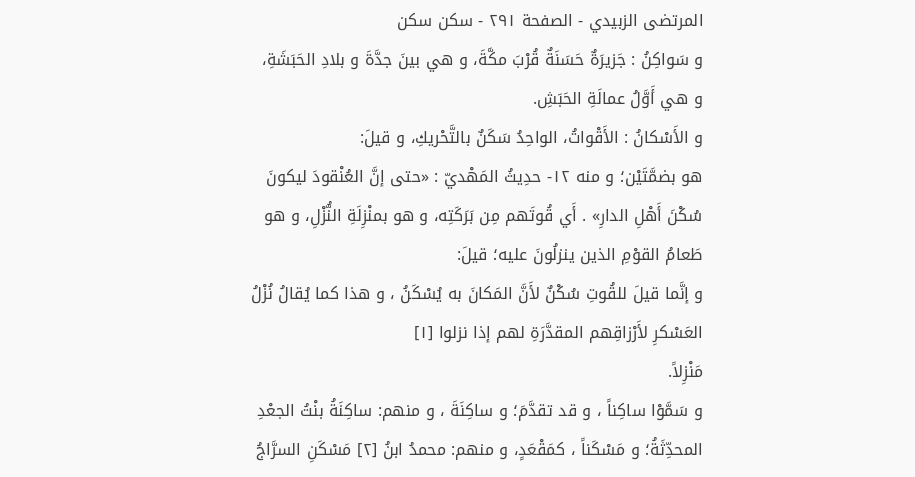المرتضى الزبيدي - الصفحة ٢٩١ - سكن سكن
و سَواكِنُ : جَزيرَةٌ حَسَنَةٌ قُرْبَ مكَّةَ، و هي بينَ جدَّةَ و بلادِ الحَبَشَةِ، و هي أَوَّلُ عمالَةِ الحَبَشِ.
و الأَسْكانُ : الأَقْواتُ، الواحِدُ سَكَنٌ بالتَّحْريكِ، و قيلَ:
هو بضمَّتَيْن؛ و منه ١٢- حدِيثُ المَهْديّ : «حتى إنَّ العُنْقودَ ليكونَ سُكْنَ أَهْلِ الدارِ» . أَي قُوتَهم مِن بَرَكَتِه، و هو بمنْزِلَةِ النُّزْلِ، و هو طَعامُ القوْمِ الذين ينزلُونَ عليه؛ قيلَ:
و إنَّما قيلَ للقُوتِ سُكْنٌ لأَنَّ المَكانَ به يُسْكَنُ ، و هذا كما يُقالُ نُزْلُ العَسْكرِ لأَرْزاقِهم المقدَّرَةِ لهم إذا نزلوا [١]
مَنْزِلاً.
و سَمَّوْا ساكِناً ، و قد تقدَّمَ؛ و ساكِنَةَ ، و منهم: ساكِنَةُ بنْتُ الجعْدِ المحدِّثَةُ؛ و مَسْكَناً ، كمَقْعَدٍ، و منهم: محمدُ ابنُ [٢] مَسْكَنِ السرَّاجُ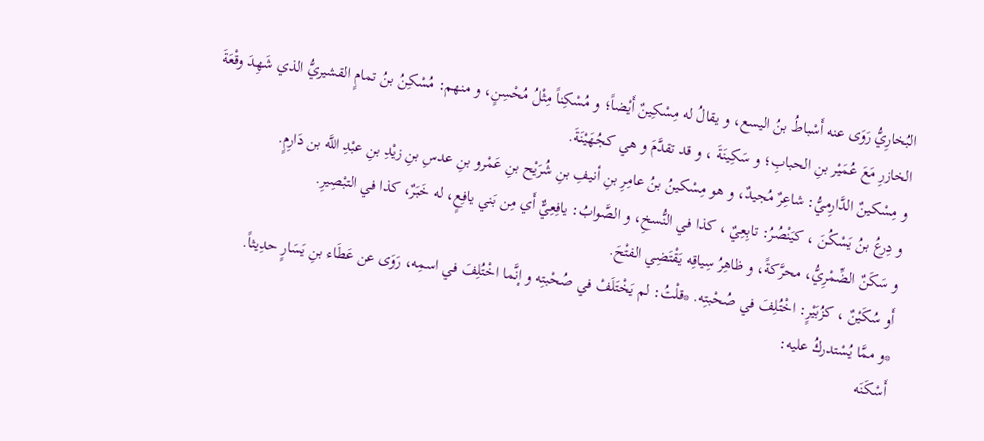البُخارِيُّ رَوَى عنه أَسْباطُ بنُ اليسع، و يقالُ له مِسْكِينٌ أَيْضاً؛ و مُسْكِناً مِثْلُ مُحْسِنٍ، و منهم: مُسْكِنُ بنُ تمامٍ القشيريُّ الذي شَهِدَ وقْعَةَ الخازرِ مَعَ عُمَيْر بنِ الحبابِ؛ و سَكِينَةَ ، و قد تقدَّمَ و هي كجُهَيْنَةَ.
و مِسْكينٌ الدَّارِميُّ: شاعِرٌ مُجيدٌ، و هو مِسْكينُ بنُ عامِرِ بنِ أنيفِ بنِ شُرَيْح بنِ عَمْرو بنِ عدسِ بنِ زيْدِ بنِ عبْدِ اللَّه بن دَارِمٍ.
و دِرعُ بنُ يَسْكُنَ ، كيَنْصُرُ: تابِعِيٌ ، كذا في النُّسخِ، و الصَّوابُ: يافِعِيٌّ أَي مِن بَني يافِعٍ، له خَبَرٌ، كذا في التبْصِيرِ.
و سَكَنٌ الضِّمْرِيُّ، محرَّكةً، و ظاهِرُ سِياقِه يَقْتَضِي الفتْحَ.
أَو سُكَيْنٌ ، كزُبَيْرٍ: اخْتُلِفَ في صُحْبتِه. *قلْتُ: لم يَخْتَلَفْ في صُحْبتِه و إنَّما اخْتُلِفَ في اسمِه، رَوَى عن عَطَاء بنِ يَسَارٍ حدِيثاً.
*و ممَّا يُسْتدركُ عليه:
أَسْكَنَه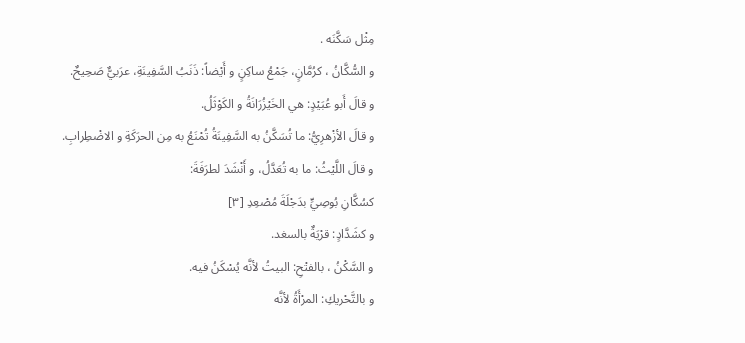مِثْل سَكَّنَه .
و السُّكَّانُ ، كرُمَّانٍ، جَمْعُ ساكِنٍ و أَيْضاً: ذَنَبُ السَّفِينَةِ، عرَبيٌّ صَحِيحٌ.
و قالَ أَبو عُبَيْدٍ: هي الخَيْزُرَانَةُ و الكَوْثَلُ.
و قالَ الأزْهرِيُّ: ما تُسَكَّنُ به السَّفِينَةُ تُمْنَعُ به مِن الحرَكَةِ و الاضْطِرابِ.
و قالَ اللَّيْثُ: ما به تُعَدَّلُ، و أَنْشَدَ لطرَفَةَ:
كسُكَّانِ بُوصِيٍّ بدَجْلَةَ مُصْعِدِ [٣]
و كشَدَّادٍ: قرْيَةٌ بالسغد.
و السَّكْنُ ، بالفتْحِ: البيتُ لأنَّه يُسْكَنُ فيه.
و بالتَّحْريكِ: المرْأَةُ لأنَّه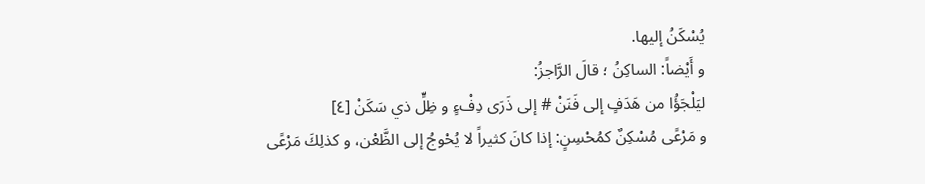يُسْكَنُ إليها.
و أَيْضاً: الساكِنُ ؛ قالَ الرَّاجزُ:
ليَلْجَؤُا من هَدَفٍ إلى فَنَنْ # إلى ذَرَى دِفْءٍ و ظِلٍّ ذي سَكَنْ [٤]
و مَرْعًى مُسْكِنٌ كمُحْسِنٍ: إذا كانَ كثيراً لا يُحْوجُ إلى الظَّعْن، و كذلِكَ مَرْعًى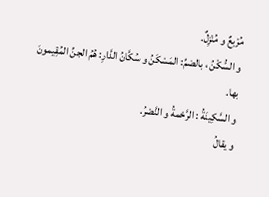مُرْبعٌ و مُنْزِلٌ.
و السُّكْنُ ، بالضمِّ: المَسْكَنُ و سُكَّانُ الدَّارِ: هُمُ الجنِّ المُقِيمونَ بها.
و السَّكِينَةُ : الرَّحْمةُ و النَّصْرُ.
و يقالُ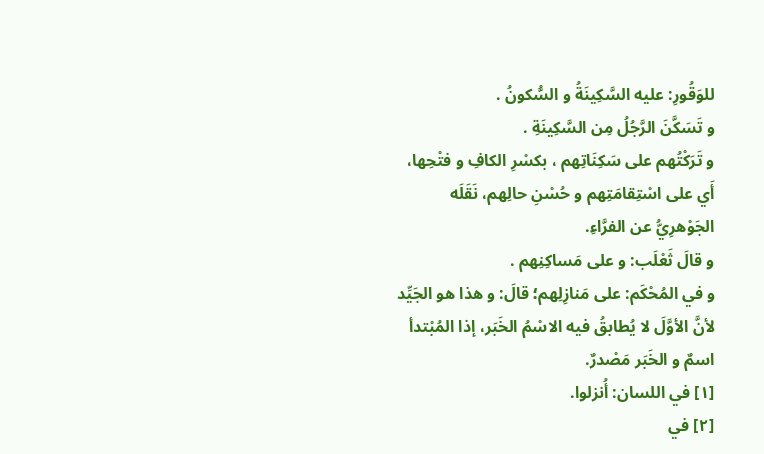للوَقُورِ: عليه السَّكِينَةُ و السُّكونُ .
و تَسَكَّنَ الرَّجُلُ مِن السَّكِينَةِ .
و تَرَكْتُهم على سَكِنَاتِهم ، بكسْرِ الكافِ و فتْحِها، أَي على اسْتِقامَتِهم و حُسْنِ حالِهم، نَقَلَه الجَوْهرِيُّ عن الفرَّاءِ.
و قالَ ثَعْلَب: و على مَساكِنِهم .
و في المُحْكَم: على مَنازِلِهم؛ قالَ: و هذا هو الجَيِّد لأنَّ الأوَّلَ لا يُطابقُ فيه الاسْمُ الخَبَر، إذا المُبْتدأ اسمٌ و الخَبَر مَصْدرٌ.
[١] في اللسان: أُنزلوا.
[٢] في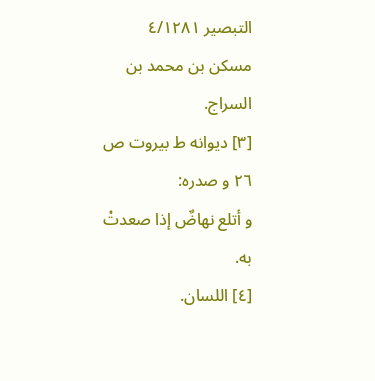التبصير ٤/١٢٨١ مسكن بن محمد بن السراج.
[٣] ديوانه ط بيروت ص ٢٦ و صدره:
و أتلع نهاضٌ إذا صعدتْ به.
[٤] اللسان.